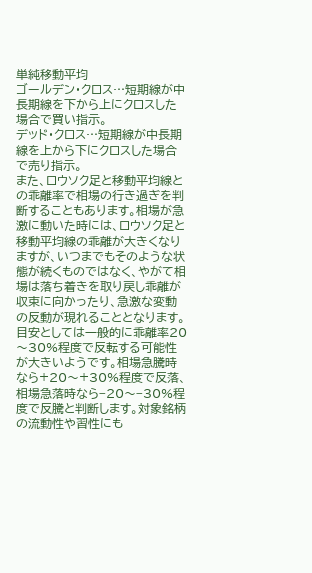単純移動平均
ゴールデン・クロス…短期線が中長期線を下から上にクロスした場合で買い指示。
デッド・クロス…短期線が中長期線を上から下にクロスした場合で売り指示。
また、ロウソク足と移動平均線との乖離率で相場の行き過ぎを判断することもあります。相場が急激に動いた時には、ロウソク足と移動平均線の乖離が大きくなりますが、いつまでもそのような状態が続くものではなく、やがて相場は落ち着きを取り戻し乖離が収束に向かったり、急激な変動の反動が現れることとなります。目安としては一般的に乖離率20〜30%程度で反転する可能性が大きいようです。相場急騰時なら+20〜+30%程度で反落、相場急落時なら−20〜−30%程度で反騰と判断します。対象銘柄の流動性や習性にも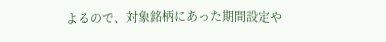よるので、対象銘柄にあった期間設定や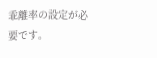乖離率の設定が必要です。